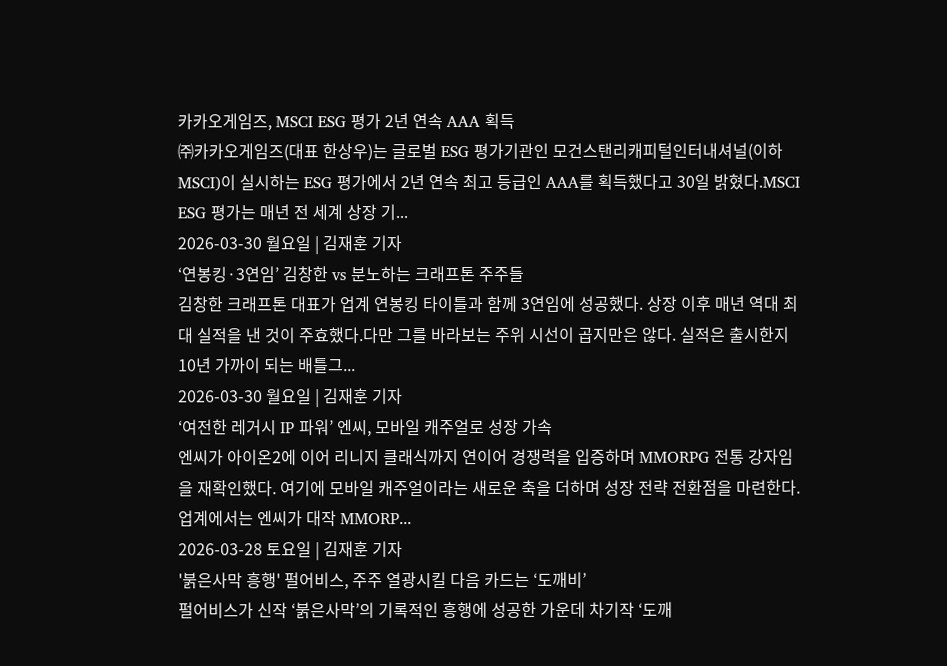카카오게임즈, MSCI ESG 평가 2년 연속 AAA 획득
㈜카카오게임즈(대표 한상우)는 글로벌 ESG 평가기관인 모건스탠리캐피털인터내셔널(이하 MSCI)이 실시하는 ESG 평가에서 2년 연속 최고 등급인 AAA를 획득했다고 30일 밝혔다.MSCI ESG 평가는 매년 전 세계 상장 기...
2026-03-30 월요일 | 김재훈 기자
‘연봉킹·3연임’ 김창한 vs 분노하는 크래프톤 주주들
김창한 크래프톤 대표가 업계 연봉킹 타이틀과 함께 3연임에 성공했다. 상장 이후 매년 역대 최대 실적을 낸 것이 주효했다.다만 그를 바라보는 주위 시선이 곱지만은 않다. 실적은 출시한지 10년 가까이 되는 배틀그...
2026-03-30 월요일 | 김재훈 기자
‘여전한 레거시 IP 파워’ 엔씨, 모바일 캐주얼로 성장 가속
엔씨가 아이온2에 이어 리니지 클래식까지 연이어 경쟁력을 입증하며 MMORPG 전통 강자임을 재확인했다. 여기에 모바일 캐주얼이라는 새로운 축을 더하며 성장 전략 전환점을 마련한다.업계에서는 엔씨가 대작 MMORP...
2026-03-28 토요일 | 김재훈 기자
'붉은사막 흥행' 펄어비스, 주주 열광시킬 다음 카드는 ‘도깨비’
펄어비스가 신작 ‘붉은사막’의 기록적인 흥행에 성공한 가운데 차기작 ‘도깨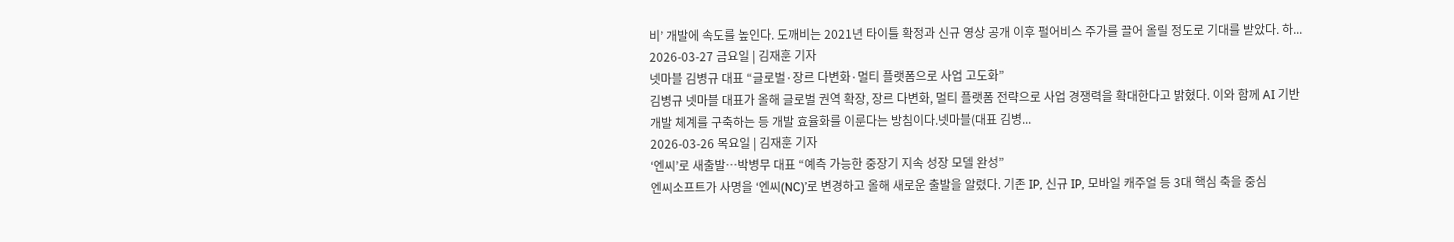비’ 개발에 속도를 높인다. 도깨비는 2021년 타이틀 확정과 신규 영상 공개 이후 펄어비스 주가를 끌어 올릴 정도로 기대를 받았다. 하...
2026-03-27 금요일 | 김재훈 기자
넷마블 김병규 대표 “글로벌·장르 다변화·멀티 플랫폼으로 사업 고도화”
김병규 넷마블 대표가 올해 글로벌 권역 확장, 장르 다변화, 멀티 플랫폼 전략으로 사업 경쟁력을 확대한다고 밝혔다. 이와 함께 AI 기반 개발 체계를 구축하는 등 개발 효율화를 이룬다는 방침이다.넷마블(대표 김병...
2026-03-26 목요일 | 김재훈 기자
‘엔씨’로 새출발…박병무 대표 “예측 가능한 중장기 지속 성장 모델 완성”
엔씨소프트가 사명을 ‘엔씨(NC)’로 변경하고 올해 새로운 출발을 알렸다. 기존 IP, 신규 IP, 모바일 캐주얼 등 3대 핵심 축을 중심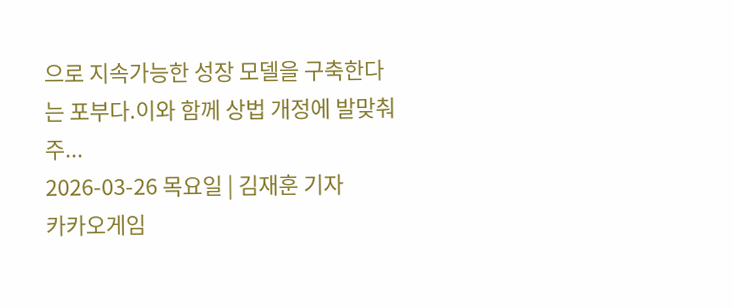으로 지속가능한 성장 모델을 구축한다는 포부다.이와 함께 상법 개정에 발맞춰 주...
2026-03-26 목요일 | 김재훈 기자
카카오게임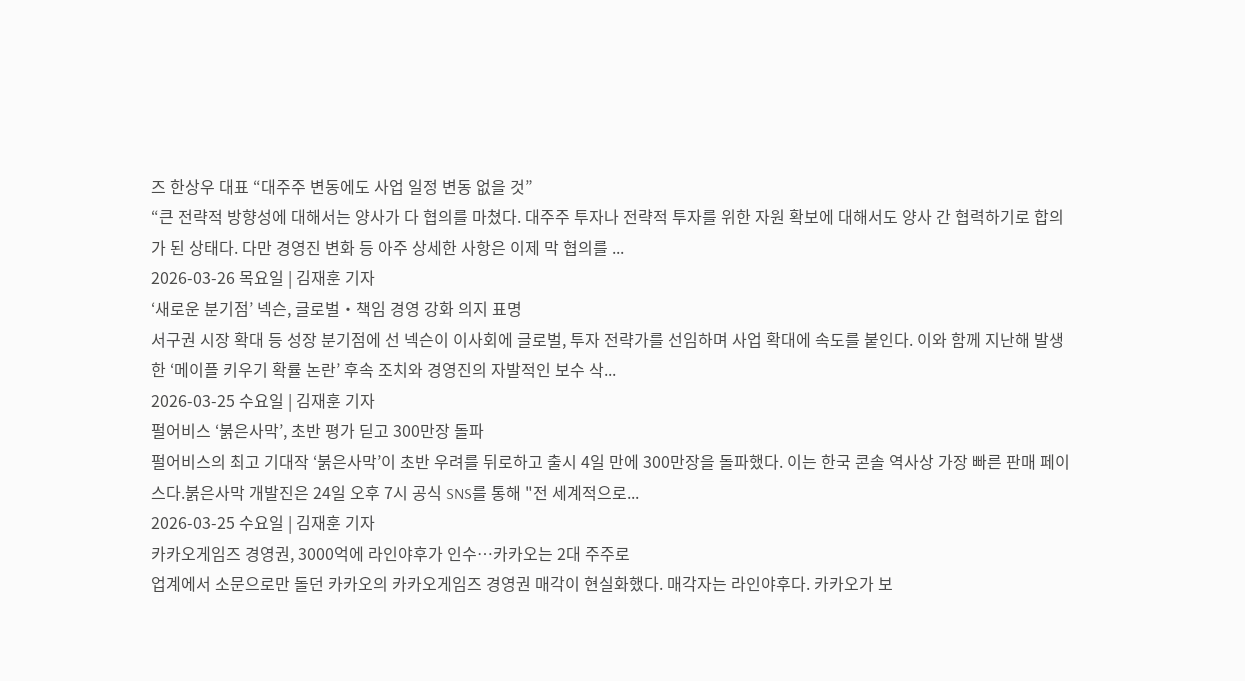즈 한상우 대표 “대주주 변동에도 사업 일정 변동 없을 것”
“큰 전략적 방향성에 대해서는 양사가 다 협의를 마쳤다. 대주주 투자나 전략적 투자를 위한 자원 확보에 대해서도 양사 간 협력하기로 합의가 된 상태다. 다만 경영진 변화 등 아주 상세한 사항은 이제 막 협의를 ...
2026-03-26 목요일 | 김재훈 기자
‘새로운 분기점’ 넥슨, 글로벌‧책임 경영 강화 의지 표명
서구권 시장 확대 등 성장 분기점에 선 넥슨이 이사회에 글로벌, 투자 전략가를 선임하며 사업 확대에 속도를 붙인다. 이와 함께 지난해 발생한 ‘메이플 키우기 확률 논란’ 후속 조치와 경영진의 자발적인 보수 삭...
2026-03-25 수요일 | 김재훈 기자
펄어비스 ‘붉은사막’, 초반 평가 딛고 300만장 돌파
펄어비스의 최고 기대작 ‘붉은사막’이 초반 우려를 뒤로하고 출시 4일 만에 300만장을 돌파했다. 이는 한국 콘솔 역사상 가장 빠른 판매 페이스다.붉은사막 개발진은 24일 오후 7시 공식 SNS를 통해 "전 세계적으로...
2026-03-25 수요일 | 김재훈 기자
카카오게임즈 경영권, 3000억에 라인야후가 인수…카카오는 2대 주주로
업계에서 소문으로만 돌던 카카오의 카카오게임즈 경영권 매각이 현실화했다. 매각자는 라인야후다. 카카오가 보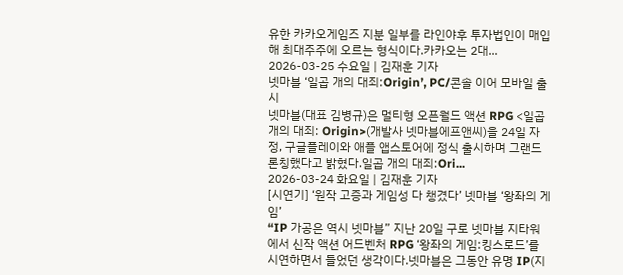유한 카카오게임즈 지분 일부를 라인야후 투자법인이 매입해 최대주주에 오르는 형식이다.카카오는 2대...
2026-03-25 수요일 | 김재훈 기자
넷마블 ‘일곱 개의 대죄:Origin’, PC/콘솔 이어 모바일 출시
넷마블(대표 김병규)은 멀티형 오픈월드 액션 RPG <일곱 개의 대죄: Origin>(개발사 넷마블에프앤씨)을 24일 자정, 구글플레이와 애플 앱스토어에 정식 출시하며 그랜드 론칭했다고 밝혔다.일곱 개의 대죄:Ori...
2026-03-24 화요일 | 김재훈 기자
[시연기] ‘원작 고증과 게임성 다 챙겼다’ 넷마블 ‘왕좌의 게임’
“IP 가공은 역시 넷마블” 지난 20일 구로 넷마블 지타워에서 신작 액션 어드벤처 RPG ‘왕좌의 게임:킹스로드’를 시연하면서 들었던 생각이다.넷마블은 그동안 유명 IP(지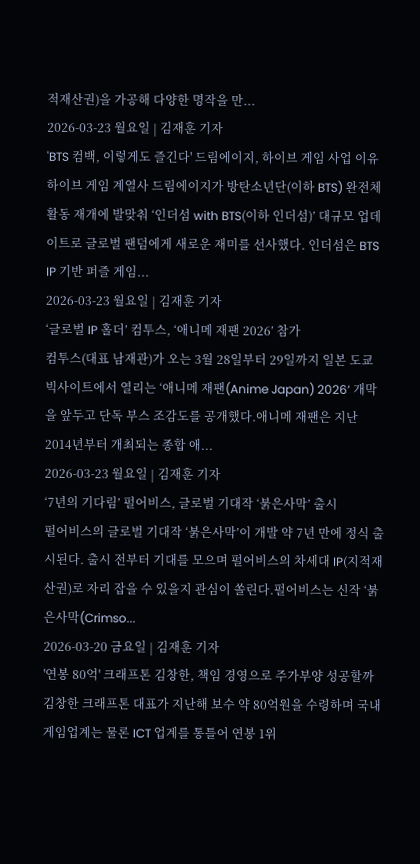적재산권)을 가공해 다양한 명작을 만...
2026-03-23 월요일 | 김재훈 기자
'BTS 컴백, 이렇게도 즐긴다' 드림에이지, 하이브 게임 사업 이유
하이브 게임 계열사 드림에이지가 방탄소년단(이하 BTS) 완전체 활동 재개에 발맞춰 ‘인더섬 with BTS(이하 인더섬)’ 대규모 업데이트로 글로벌 팬덤에게 새로운 재미를 선사했다. 인더섬은 BTS IP 기반 퍼즐 게임...
2026-03-23 월요일 | 김재훈 기자
‘글로벌 IP 홀더’ 컴투스, ‘애니메 재팬 2026’ 참가
컴투스(대표 남재관)가 오는 3월 28일부터 29일까지 일본 도쿄 빅사이트에서 열리는 ‘애니메 재팬(Anime Japan) 2026’ 개막을 앞두고 단독 부스 조감도를 공개했다.애니메 재팬은 지난 2014년부터 개최되는 종합 애...
2026-03-23 월요일 | 김재훈 기자
‘7년의 기다림’ 펄어비스, 글로벌 기대작 ‘붉은사막’ 출시
펄어비스의 글로벌 기대작 ‘붉은사막’이 개발 약 7년 만에 정식 출시된다. 출시 전부터 기대를 모으며 펄어비스의 차세대 IP(지적재산권)로 자리 잡을 수 있을지 관심이 쏠린다.펄어비스는 신작 ‘붉은사막(Crimso...
2026-03-20 금요일 | 김재훈 기자
'연봉 80억' 크래프톤 김창한, 책임 경영으로 주가부양 성공할까
김창한 크래프톤 대표가 지난해 보수 약 80억원을 수령하며 국내 게임업계는 물론 ICT 업계를 통틀어 연봉 1위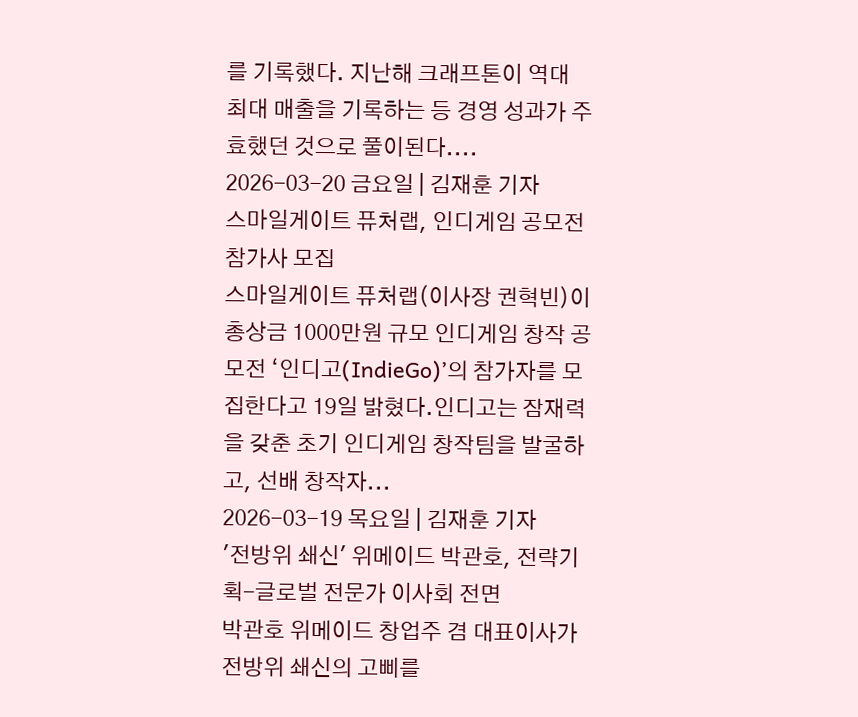를 기록했다. 지난해 크래프톤이 역대 최대 매출을 기록하는 등 경영 성과가 주효했던 것으로 풀이된다....
2026-03-20 금요일 | 김재훈 기자
스마일게이트 퓨처랩, 인디게임 공모전 참가사 모집
스마일게이트 퓨처랩(이사장 권혁빈)이 총상금 1000만원 규모 인디게임 창작 공모전 ‘인디고(IndieGo)’의 참가자를 모집한다고 19일 밝혔다.인디고는 잠재력을 갖춘 초기 인디게임 창작팀을 발굴하고, 선배 창작자...
2026-03-19 목요일 | 김재훈 기자
'전방위 쇄신' 위메이드 박관호, 전략기획-글로벌 전문가 이사회 전면
박관호 위메이드 창업주 겸 대표이사가 전방위 쇄신의 고삐를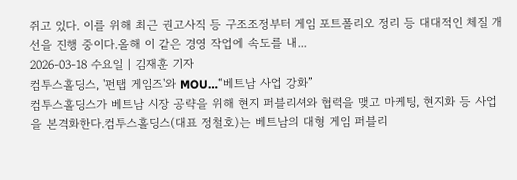쥐고 있다. 이를 위해 최근 권고사직 등 구조조정부터 게임 포트폴리오 정리 등 대대적인 체질 개선을 진행 중이다.올해 이 같은 경영 작업에 속도를 내...
2026-03-18 수요일 | 김재훈 기자
컴투스홀딩스, '펀탭 게임즈'와 MOU…“베트남 사업 강화”
컴투스홀딩스가 베트남 시장 공략을 위해 현지 퍼블리셔와 협력을 맺고 마케팅, 현지화 등 사업을 본격화한다.컴투스홀딩스(대표 정철호)는 베트남의 대형 게임 퍼블리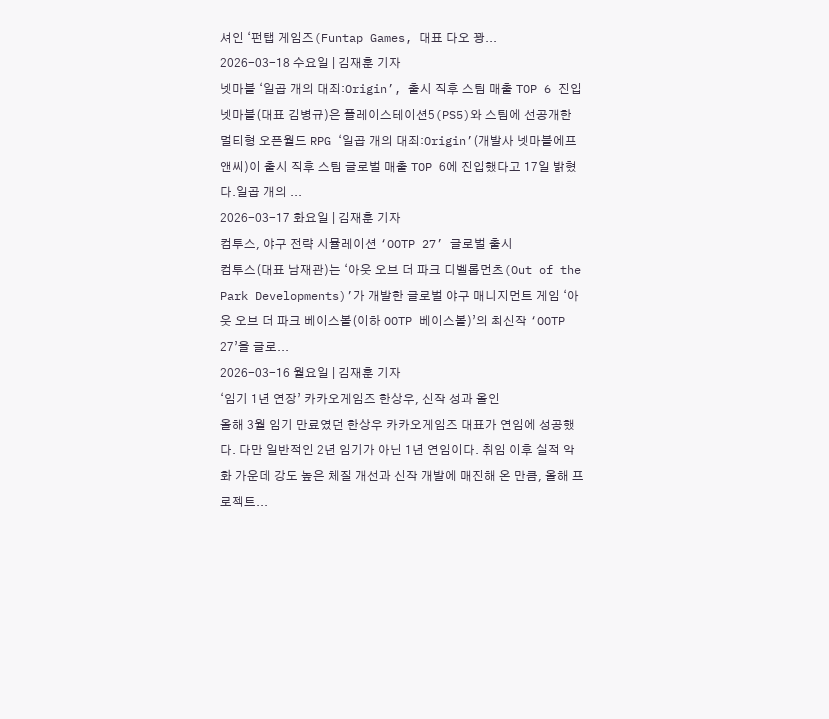셔인 ‘펀탭 게임즈(Funtap Games, 대표 다오 꽝...
2026-03-18 수요일 | 김재훈 기자
넷마블 ‘일곱 개의 대죄:Origin’, 출시 직후 스팀 매출 TOP 6 진입
넷마블(대표 김병규)은 플레이스테이션5(PS5)와 스팀에 선공개한 멀티형 오픈월드 RPG ‘일곱 개의 대죄:Origin’(개발사 넷마블에프앤씨)이 출시 직후 스팀 글로벌 매출 TOP 6에 진입했다고 17일 밝혔다.일곱 개의 ...
2026-03-17 화요일 | 김재훈 기자
컴투스, 야구 전략 시뮬레이션 ‘OOTP 27’ 글로벌 출시
컴투스(대표 남재관)는 ‘아웃 오브 더 파크 디벨롭먼츠(Out of the Park Developments)’가 개발한 글로벌 야구 매니지먼트 게임 ‘아웃 오브 더 파크 베이스볼(이하 OOTP 베이스볼)’의 최신작 ‘OOTP 27’을 글로...
2026-03-16 월요일 | 김재훈 기자
‘임기 1년 연장’ 카카오게임즈 한상우, 신작 성과 올인
올해 3월 임기 만료였던 한상우 카카오게임즈 대표가 연임에 성공했다. 다만 일반적인 2년 임기가 아닌 1년 연임이다. 취임 이후 실적 악화 가운데 강도 높은 체질 개선과 신작 개발에 매진해 온 만큼, 올해 프로젝트...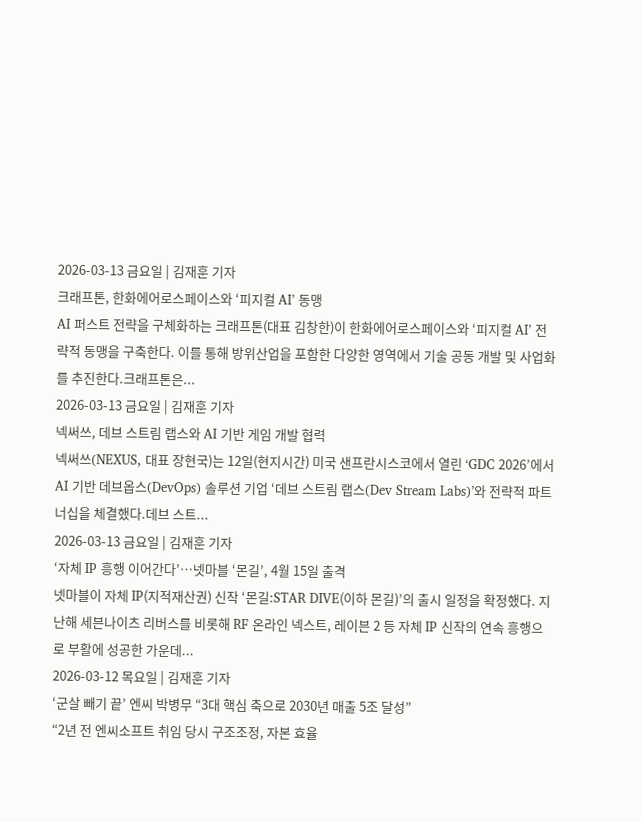2026-03-13 금요일 | 김재훈 기자
크래프톤, 한화에어로스페이스와 ‘피지컬 AI’ 동맹
AI 퍼스트 전략을 구체화하는 크래프톤(대표 김창한)이 한화에어로스페이스와 ‘피지컬 AI’ 전략적 동맹을 구축한다. 이를 통해 방위산업을 포함한 다양한 영역에서 기술 공동 개발 및 사업화를 추진한다.크래프톤은...
2026-03-13 금요일 | 김재훈 기자
넥써쓰, 데브 스트림 랩스와 AI 기반 게임 개발 협력
넥써쓰(NEXUS, 대표 장현국)는 12일(현지시간) 미국 샌프란시스코에서 열린 ‘GDC 2026’에서 AI 기반 데브옵스(DevOps) 솔루션 기업 ‘데브 스트림 랩스(Dev Stream Labs)’와 전략적 파트너십을 체결했다.데브 스트...
2026-03-13 금요일 | 김재훈 기자
‘자체 IP 흥행 이어간다’…넷마블 ‘몬길’, 4월 15일 출격
넷마블이 자체 IP(지적재산권) 신작 ‘몬길:STAR DIVE(이하 몬길)’의 출시 일정을 확정했다. 지난해 세븐나이츠 리버스를 비롯해 RF 온라인 넥스트, 레이븐 2 등 자체 IP 신작의 연속 흥행으로 부활에 성공한 가운데...
2026-03-12 목요일 | 김재훈 기자
‘군살 빼기 끝’ 엔씨 박병무 “3대 핵심 축으로 2030년 매출 5조 달성”
“2년 전 엔씨소프트 취임 당시 구조조정, 자본 효율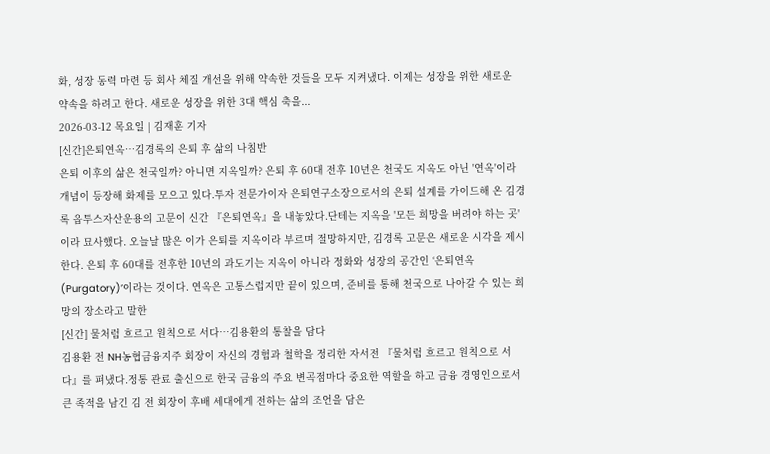화, 성장 동력 마련 등 회사 체질 개선을 위해 약속한 것들을 모두 지켜냈다. 이제는 성장을 위한 새로운 약속을 하려고 한다. 새로운 성장을 위한 3대 핵심 축을...
2026-03-12 목요일 | 김재훈 기자
[신간]은퇴연옥…김경록의 은퇴 후 삶의 나침반
은퇴 이후의 삶은 천국일까? 아니면 지옥일까? 은퇴 후 60대 전후 10년은 천국도 지옥도 아닌 '연옥'이라 개념이 등장해 화제를 모으고 있다.투자 전문가이자 은퇴연구소장으로서의 은퇴 설계를 가이드해 온 김경록 옵투스자산운용의 고문이 신간 『은퇴연옥』을 내놓았다.단테는 지옥을 '모든 희망을 버려야 하는 곳'이라 묘사했다. 오늘날 많은 이가 은퇴를 지옥이라 부르며 절망하지만, 김경록 고문은 새로운 시각을 제시한다. 은퇴 후 60대를 전후한 10년의 과도기는 지옥이 아니라 정화와 성장의 공간인 ‘은퇴연옥(Purgatory)’이라는 것이다. 연옥은 고통스럽지만 끝이 있으며, 준비를 통해 천국으로 나아갈 수 있는 희망의 장소라고 말한
[신간] 물처럼 흐르고 원칙으로 서다…김용환의 통찰을 담다
김용환 전 NH농협금융지주 회장이 자신의 경험과 철학을 정리한 자서전 『물처럼 흐르고 원칙으로 서다』를 펴냈다.정통 관료 출신으로 한국 금융의 주요 변곡점마다 중요한 역할을 하고 금융 경영인으로서 큰 족적을 남긴 김 전 회장이 후배 세대에게 전하는 삶의 조언을 담은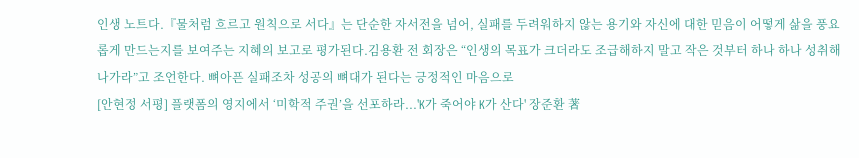인생 노트다.『물처럼 흐르고 원칙으로 서다』는 단순한 자서전을 넘어, 실패를 두려워하지 않는 용기와 자신에 대한 믿음이 어떻게 삶을 풍요롭게 만드는지를 보여주는 지혜의 보고로 평가된다.김용환 전 회장은 “인생의 목표가 크더라도 조급해하지 말고 작은 것부터 하나 하나 성취해 나가라”고 조언한다. 뼈아픈 실패조차 성공의 뼈대가 된다는 긍정적인 마음으로
[안현정 서평] 플랫폼의 영지에서 ‘미학적 주권’을 선포하라...'K가 죽어야 K가 산다' 장준환 著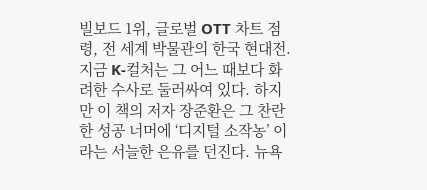빌보드 1위, 글로벌 OTT 차트 점령, 전 세계 박물관의 한국 현대전. 지금 K-컬처는 그 어느 때보다 화려한 수사로 둘러싸여 있다. 하지만 이 책의 저자 장준환은 그 찬란한 성공 너머에 ‘디지털 소작농’ 이라는 서늘한 은유를 던진다. 뉴욕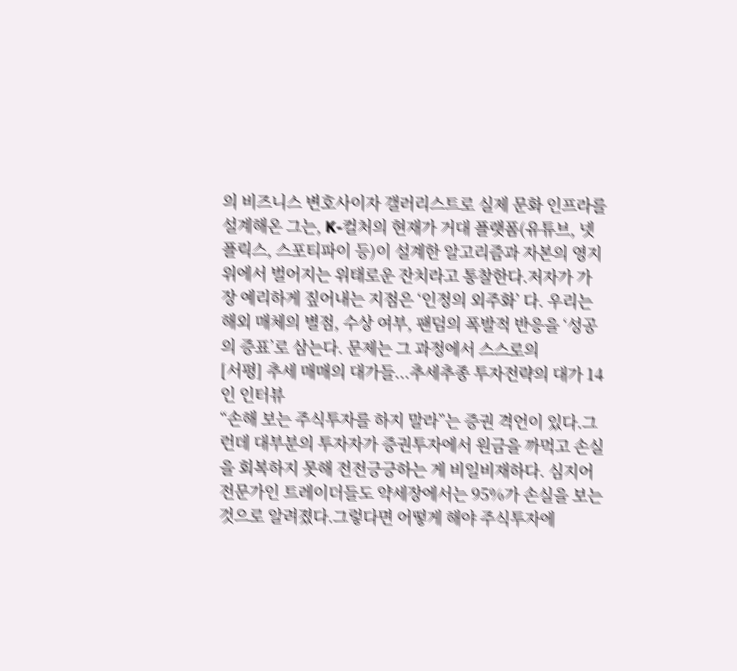의 비즈니스 변호사이자 갤러리스트로 실제 문화 인프라를 설계해온 그는, K-컬처의 현재가 거대 플랫폼(유튜브, 넷플릭스, 스포티파이 등)이 설계한 알고리즘과 자본의 영지 위에서 벌어지는 위태로운 잔치라고 통찰한다.저자가 가장 예리하게 짚어내는 지점은 ‘인정의 외주화’ 다. 우리는 해외 매체의 별점, 수상 여부, 팬덤의 폭발적 반응을 ‘성공의 증표’로 삼는다. 문제는 그 과정에서 스스로의
[서평] 추세 매매의 대가들...추세추종 투자전략의 대가 14인 인터뷰
“손해 보는 주식투자를 하지 말라”는 증권 격언이 있다.그런데 대부분의 투자자가 증권투자에서 원금을 까먹고 손실을 회복하지 못해 전전긍긍하는 게 비일비재하다. 심지어 전문가인 트레이더들도 약세장에서는 95%가 손실을 보는 것으로 알려졌다.그렇다면 어떻게 해야 주식투자에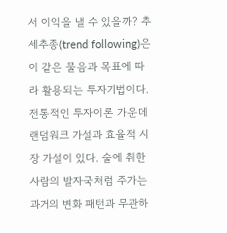서 이익을 낼 수 있을까? 추세추종(trend following)은 이 같은 물음과 목표에 따라 활용되는 투자기법이다.전통적인 투자이론 가운데 랜덤워크 가설과 효율적 시장 가설이 있다. 술에 취한 사람의 발자국처럼 주가는 과거의 변화 패턴과 무관하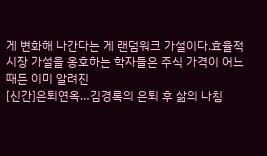게 변화해 나간다는 게 랜덤워크 가설이다.효율적 시장 가설을 옹호하는 학자들은 주식 가격이 어느 때든 이미 알려진
[신간]은퇴연옥…김경록의 은퇴 후 삶의 나침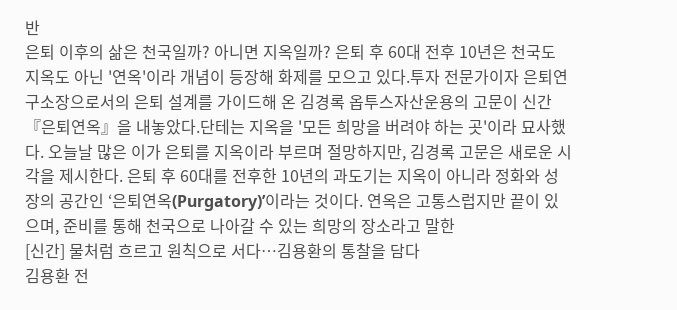반
은퇴 이후의 삶은 천국일까? 아니면 지옥일까? 은퇴 후 60대 전후 10년은 천국도 지옥도 아닌 '연옥'이라 개념이 등장해 화제를 모으고 있다.투자 전문가이자 은퇴연구소장으로서의 은퇴 설계를 가이드해 온 김경록 옵투스자산운용의 고문이 신간 『은퇴연옥』을 내놓았다.단테는 지옥을 '모든 희망을 버려야 하는 곳'이라 묘사했다. 오늘날 많은 이가 은퇴를 지옥이라 부르며 절망하지만, 김경록 고문은 새로운 시각을 제시한다. 은퇴 후 60대를 전후한 10년의 과도기는 지옥이 아니라 정화와 성장의 공간인 ‘은퇴연옥(Purgatory)’이라는 것이다. 연옥은 고통스럽지만 끝이 있으며, 준비를 통해 천국으로 나아갈 수 있는 희망의 장소라고 말한
[신간] 물처럼 흐르고 원칙으로 서다…김용환의 통찰을 담다
김용환 전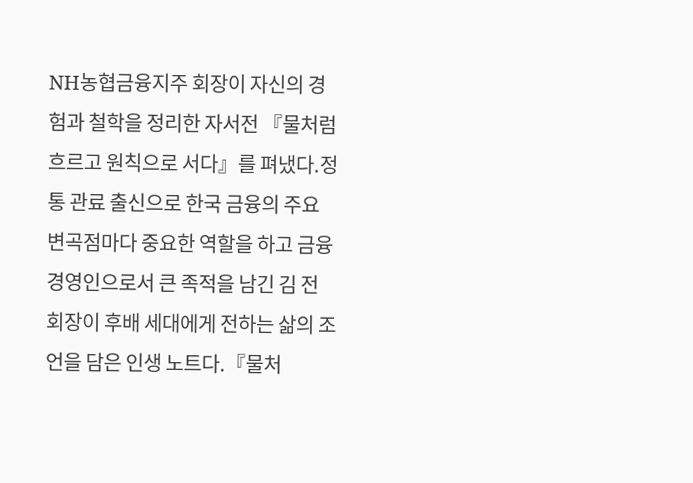NH농협금융지주 회장이 자신의 경험과 철학을 정리한 자서전 『물처럼 흐르고 원칙으로 서다』를 펴냈다.정통 관료 출신으로 한국 금융의 주요 변곡점마다 중요한 역할을 하고 금융 경영인으로서 큰 족적을 남긴 김 전 회장이 후배 세대에게 전하는 삶의 조언을 담은 인생 노트다.『물처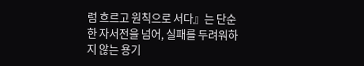럼 흐르고 원칙으로 서다』는 단순한 자서전을 넘어, 실패를 두려워하지 않는 용기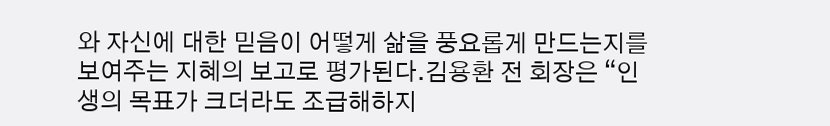와 자신에 대한 믿음이 어떻게 삶을 풍요롭게 만드는지를 보여주는 지혜의 보고로 평가된다.김용환 전 회장은 “인생의 목표가 크더라도 조급해하지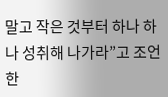말고 작은 것부터 하나 하나 성취해 나가라”고 조언한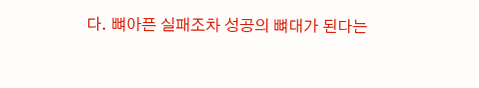다. 뼈아픈 실패조차 성공의 뼈대가 된다는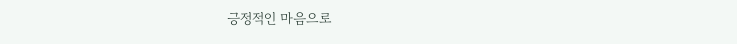긍정적인 마음으로